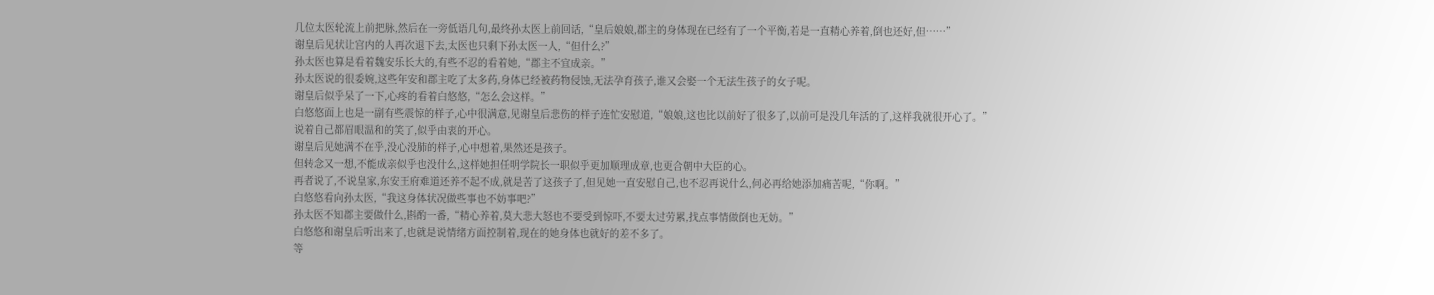几位太医轮流上前把脉,然后在一旁低语几句,最终孙太医上前回话,“皇后娘娘,郡主的身体现在已经有了一个平衡,若是一直精心养着,倒也还好,但……”
谢皇后见状让宫内的人再次退下去,太医也只剩下孙太医一人,“但什么?”
孙太医也算是看着魏安乐长大的,有些不忍的看着她,“郡主不宜成亲。”
孙太医说的很委婉,这些年安和郡主吃了太多药,身体已经被药物侵蚀,无法孕育孩子,谁又会娶一个无法生孩子的女子呢。
谢皇后似乎呆了一下,心疼的看着白悠悠,“怎么会这样。”
白悠悠面上也是一副有些震惊的样子,心中很满意,见谢皇后悲伤的样子连忙安慰道,“娘娘,这也比以前好了很多了,以前可是没几年活的了,这样我就很开心了。”
说着自己都眉眼温和的笑了,似乎由衷的开心。
谢皇后见她满不在乎,没心没肺的样子,心中想着,果然还是孩子。
但转念又一想,不能成亲似乎也没什么,这样她担任明学院长一职似乎更加顺理成章,也更合朝中大臣的心。
再者说了,不说皇家,东安王府难道还养不起不成,就是苦了这孩子了,但见她一直安慰自己,也不忍再说什么,何必再给她添加痛苦呢,“你啊。”
白悠悠看向孙太医,“我这身体状况做些事也不妨事吧?”
孙太医不知郡主要做什么,斟酌一番,“精心养着,莫大悲大怒也不要受到惊吓,不要太过劳累,找点事情做倒也无妨。”
白悠悠和谢皇后听出来了,也就是说情绪方面控制着,现在的她身体也就好的差不多了。
等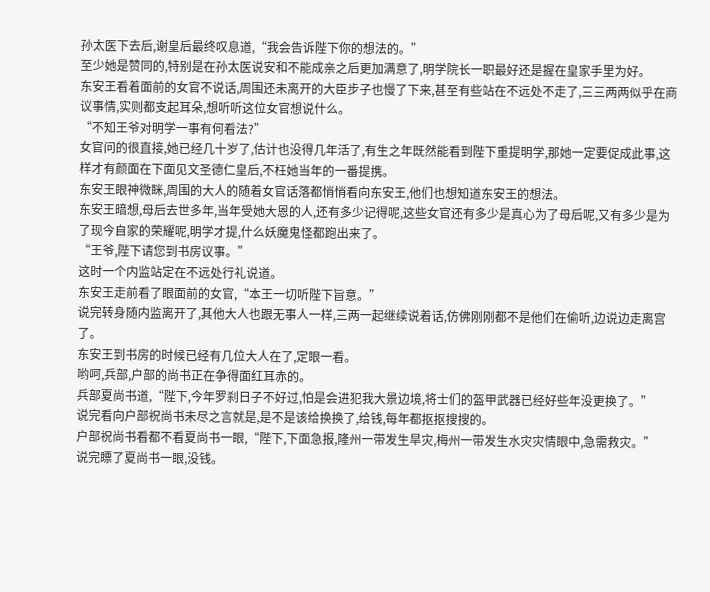孙太医下去后,谢皇后最终叹息道,“我会告诉陛下你的想法的。”
至少她是赞同的,特别是在孙太医说安和不能成亲之后更加满意了,明学院长一职最好还是握在皇家手里为好。
东安王看着面前的女官不说话,周围还未离开的大臣步子也慢了下来,甚至有些站在不远处不走了,三三两两似乎在商议事情,实则都支起耳朵,想听听这位女官想说什么。
“不知王爷对明学一事有何看法?”
女官问的很直接,她已经几十岁了,估计也没得几年活了,有生之年既然能看到陛下重提明学,那她一定要促成此事,这样才有颜面在下面见文圣德仁皇后,不枉她当年的一番提携。
东安王眼神微眯,周围的大人的随着女官话落都悄悄看向东安王,他们也想知道东安王的想法。
东安王暗想,母后去世多年,当年受她大恩的人,还有多少记得呢,这些女官还有多少是真心为了母后呢,又有多少是为了现今自家的荣耀呢,明学才提,什么妖魔鬼怪都跑出来了。
“王爷,陛下请您到书房议事。”
这时一个内监站定在不远处行礼说道。
东安王走前看了眼面前的女官,“本王一切听陛下旨意。”
说完转身随内监离开了,其他大人也跟无事人一样,三两一起继续说着话,仿佛刚刚都不是他们在偷听,边说边走离宫了。
东安王到书房的时候已经有几位大人在了,定眼一看。
哟呵,兵部,户部的尚书正在争得面红耳赤的。
兵部夏尚书道,“陛下,今年罗刹日子不好过,怕是会进犯我大景边境,将士们的盔甲武器已经好些年没更换了。”
说完看向户部祝尚书未尽之言就是,是不是该给换换了,给钱,每年都抠抠搜搜的。
户部祝尚书看都不看夏尚书一眼,“陛下,下面急报,隆州一带发生旱灾,梅州一带发生水灾灾情眼中,急需救灾。”
说完瞟了夏尚书一眼,没钱。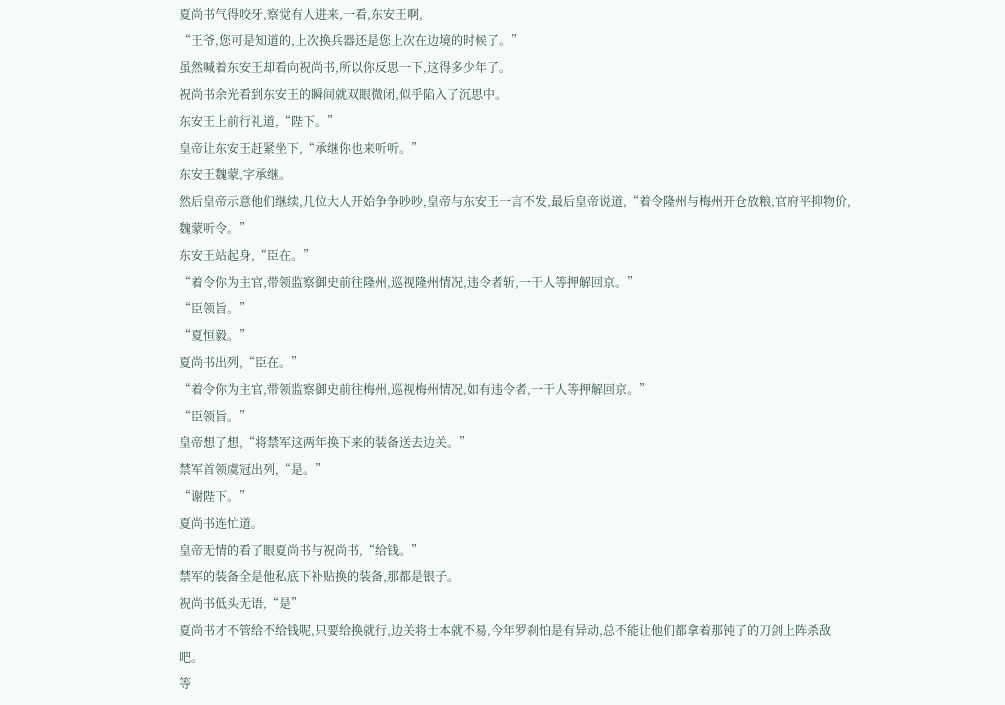夏尚书气得咬牙,察觉有人进来,一看,东安王啊,
“王爷,您可是知道的,上次换兵器还是您上次在边境的时候了。”
虽然喊着东安王却看向祝尚书,所以你反思一下,这得多少年了。
祝尚书余光看到东安王的瞬间就双眼微闭,似乎陷入了沉思中。
东安王上前行礼道,“陛下。”
皇帝让东安王赶紧坐下,“承继你也来听听。”
东安王魏蒙,字承继。
然后皇帝示意他们继续,几位大人开始争争吵吵,皇帝与东安王一言不发,最后皇帝说道,“着令隆州与梅州开仓放粮,官府平抑物价,魏蒙听令。”
东安王站起身,“臣在。”
“着令你为主官,带领监察御史前往隆州,巡视隆州情况,违令者斩,一干人等押解回京。”
“臣领旨。”
“夏恒毅。”
夏尚书出列,“臣在。”
“着令你为主官,带领监察御史前往梅州,巡视梅州情况,如有违令者,一干人等押解回京。”
“臣领旨。”
皇帝想了想,“将禁军这两年换下来的装备送去边关。”
禁军首领虞冠出列,“是。”
“谢陛下。”
夏尚书连忙道。
皇帝无情的看了眼夏尚书与祝尚书,“给钱。”
禁军的装备全是他私底下补贴换的装备,那都是银子。
祝尚书低头无语,“是”
夏尚书才不管给不给钱呢,只要给换就行,边关将士本就不易,今年罗刹怕是有异动,总不能让他们都拿着那钝了的刀剑上阵杀敌吧。
等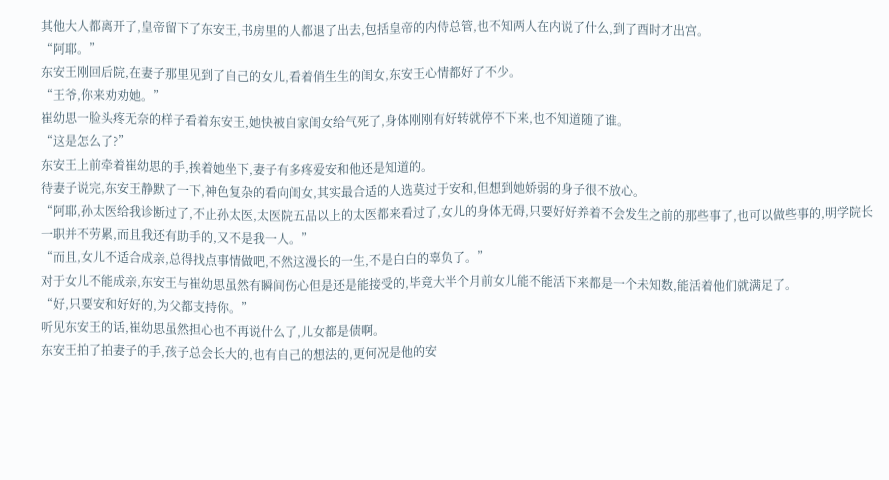其他大人都离开了,皇帝留下了东安王,书房里的人都退了出去,包括皇帝的内侍总管,也不知两人在内说了什么,到了酉时才出宫。
“阿耶。”
东安王刚回后院,在妻子那里见到了自己的女儿,看着俏生生的闺女,东安王心情都好了不少。
“王爷,你来劝劝她。”
崔幼思一脸头疼无奈的样子看着东安王,她快被自家闺女给气死了,身体刚刚有好转就停不下来,也不知道随了谁。
“这是怎么了?”
东安王上前牵着崔幼思的手,挨着她坐下,妻子有多疼爱安和他还是知道的。
待妻子说完,东安王静默了一下,神色复杂的看向闺女,其实最合适的人选莫过于安和,但想到她娇弱的身子很不放心。
“阿耶,孙太医给我诊断过了,不止孙太医,太医院五品以上的太医都来看过了,女儿的身体无碍,只要好好养着不会发生之前的那些事了,也可以做些事的,明学院长一职并不劳累,而且我还有助手的,又不是我一人。”
“而且,女儿不适合成亲,总得找点事情做吧,不然这漫长的一生,不是白白的辜负了。”
对于女儿不能成亲,东安王与崔幼思虽然有瞬间伤心但是还是能接受的,毕竟大半个月前女儿能不能活下来都是一个未知数,能活着他们就满足了。
“好,只要安和好好的,为父都支持你。”
听见东安王的话,崔幼思虽然担心也不再说什么了,儿女都是债啊。
东安王拍了拍妻子的手,孩子总会长大的,也有自己的想法的,更何况是他的安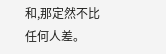和,那定然不比任何人差。